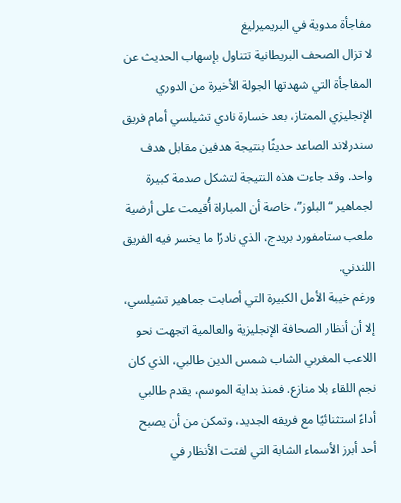مفاجأة مدوية في البريميرليغ
لا تزال الصحف البريطانية تتناول بإسهاب الحديث عن المفاجأة التي شهدتها الجولة الأخيرة من الدوري الإنجليزي الممتاز، بعد خسارة نادي تشيلسي أمام فريق سندرلاند الصاعد حديثًا بنتيجة هدفين مقابل هدف واحد. وقد جاءت هذه النتيجة لتشكل صدمة كبيرة لجماهير “البلوز”، خاصة أن المباراة أُقيمت على أرضية ملعب ستامفورد بريدج، الذي نادرًا ما يخسر فيه الفريق اللندني.
ورغم خيبة الأمل الكبيرة التي أصابت جماهير تشيلسي، إلا أن أنظار الصحافة الإنجليزية والعالمية اتجهت نحو اللاعب المغربي الشاب شمس الدين طالبي، الذي كان نجم اللقاء بلا منازع. فمنذ بداية الموسم، يقدم طالبي أداءً استثنائيًا مع فريقه الجديد، وتمكن من أن يصبح أحد أبرز الأسماء الشابة التي لفتت الأنظار في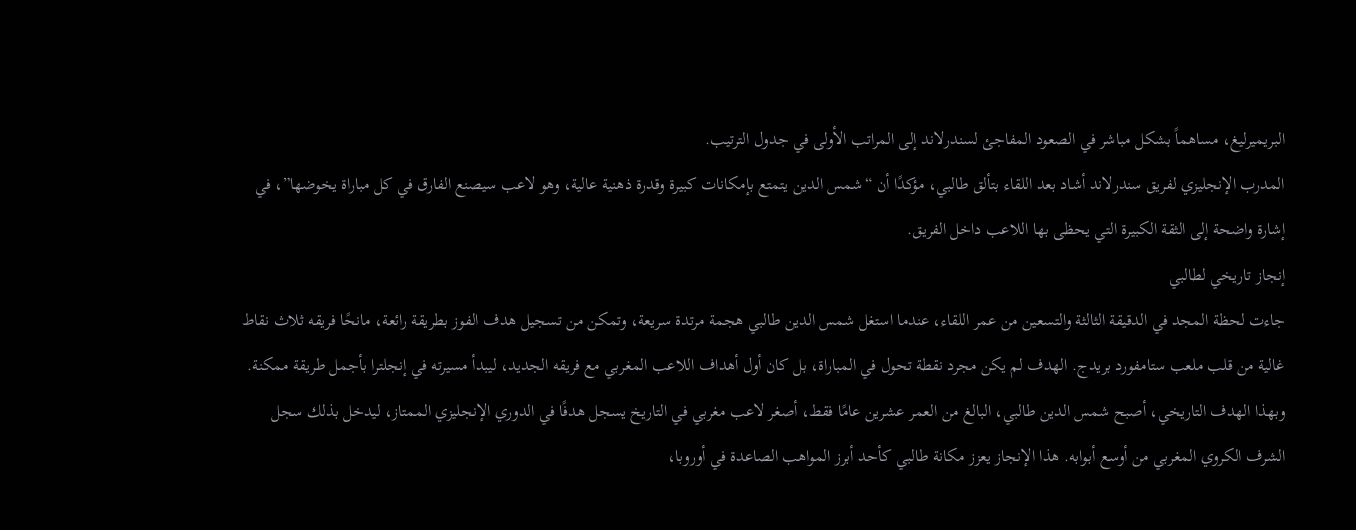البريميرليغ، مساهماً بشكل مباشر في الصعود المفاجئ لسندرلاند إلى المراتب الأولى في جدول الترتيب.
المدرب الإنجليزي لفريق سندرلاند أشاد بعد اللقاء بتألق طالبي، مؤكدًا أن “شمس الدين يتمتع بإمكانات كبيرة وقدرة ذهنية عالية، وهو لاعب سيصنع الفارق في كل مباراة يخوضها”، في إشارة واضحة إلى الثقة الكبيرة التي يحظى بها اللاعب داخل الفريق.
إنجاز تاريخي لطالبي
جاءت لحظة المجد في الدقيقة الثالثة والتسعين من عمر اللقاء، عندما استغل شمس الدين طالبي هجمة مرتدة سريعة، وتمكن من تسجيل هدف الفوز بطريقة رائعة، مانحًا فريقه ثلاث نقاط غالية من قلب ملعب ستامفورد بريدج. الهدف لم يكن مجرد نقطة تحول في المباراة، بل كان أول أهداف اللاعب المغربي مع فريقه الجديد، ليبدأ مسيرته في إنجلترا بأجمل طريقة ممكنة.
وبهذا الهدف التاريخي، أصبح شمس الدين طالبي، البالغ من العمر عشرين عامًا فقط، أصغر لاعب مغربي في التاريخ يسجل هدفًا في الدوري الإنجليزي الممتاز، ليدخل بذلك سجل الشرف الكروي المغربي من أوسع أبوابه. هذا الإنجاز يعزز مكانة طالبي كأحد أبرز المواهب الصاعدة في أوروبا،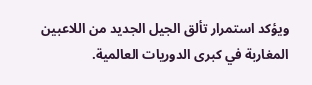ويؤكد استمرار تألق الجيل الجديد من اللاعبين المغاربة في كبرى الدوريات العالمية.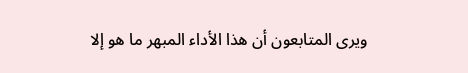ويرى المتابعون أن هذا الأداء المبهر ما هو إلا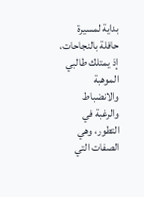بداية لمسيرة حافلة بالنجاحات، إذ يمتلك طالبي الموهبة والانضباط والرغبة في التطور، وهي الصفات التي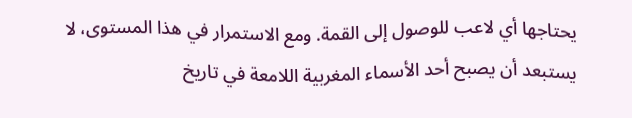يحتاجها أي لاعب للوصول إلى القمة. ومع الاستمرار في هذا المستوى، لا يستبعد أن يصبح أحد الأسماء المغربية اللامعة في تاريخ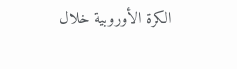الكرة الأوروبية خلال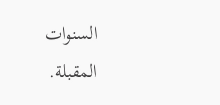السنوات المقبلة.